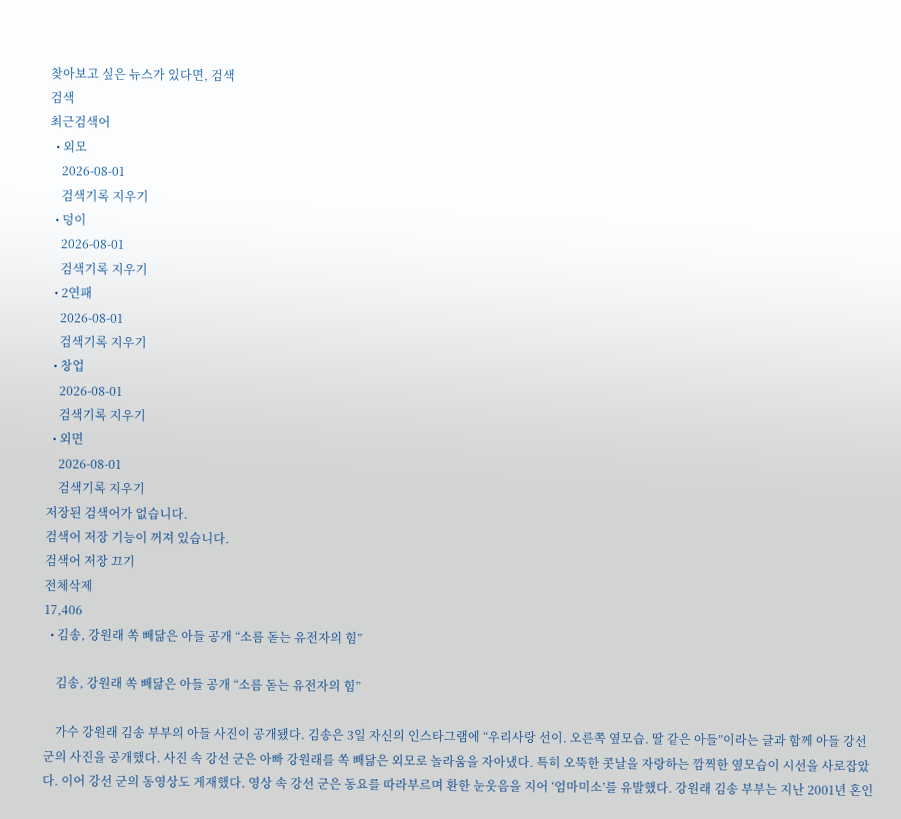찾아보고 싶은 뉴스가 있다면, 검색
검색
최근검색어
  • 외모
    2026-08-01
    검색기록 지우기
  • 덩이
    2026-08-01
    검색기록 지우기
  • 2연패
    2026-08-01
    검색기록 지우기
  • 창업
    2026-08-01
    검색기록 지우기
  • 외면
    2026-08-01
    검색기록 지우기
저장된 검색어가 없습니다.
검색어 저장 기능이 꺼져 있습니다.
검색어 저장 끄기
전체삭제
17,406
  • 김송, 강원래 쏙 빼닮은 아들 공개 “소름 돋는 유전자의 힘”

    김송, 강원래 쏙 빼닮은 아들 공개 “소름 돋는 유전자의 힘”

    가수 강원래 김송 부부의 아들 사진이 공개됐다. 김송은 3일 자신의 인스타그램에 “우리사랑 선이. 오른쪽 옆모습. 딸 같은 아들”이라는 글과 함께 아들 강선 군의 사진을 공개했다. 사진 속 강선 군은 아빠 강원래를 쏙 빼닮은 외모로 놀라움을 자아냈다. 특히 오뚝한 콧날을 자랑하는 깜찍한 옆모습이 시선을 사로잡았다. 이어 강선 군의 동영상도 게재했다. 영상 속 강선 군은 동요를 따라부르며 환한 눈웃음을 지어 ‘엄마미소’를 유발했다. 강원래 김송 부부는 지난 2001년 혼인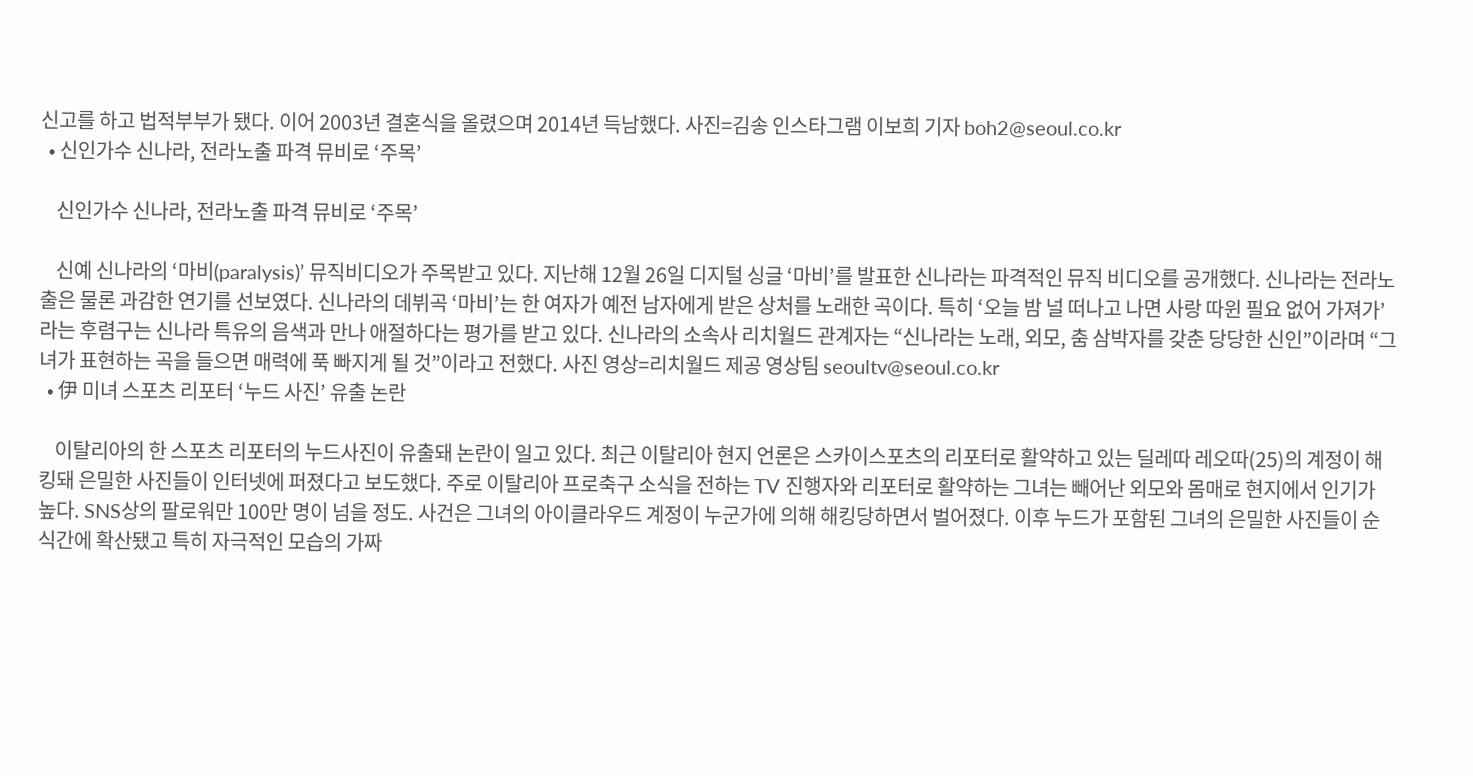신고를 하고 법적부부가 됐다. 이어 2003년 결혼식을 올렸으며 2014년 득남했다. 사진=김송 인스타그램 이보희 기자 boh2@seoul.co.kr
  • 신인가수 신나라, 전라노출 파격 뮤비로 ‘주목’

    신인가수 신나라, 전라노출 파격 뮤비로 ‘주목’

    신예 신나라의 ‘마비(paralysis)’ 뮤직비디오가 주목받고 있다. 지난해 12월 26일 디지털 싱글 ‘마비’를 발표한 신나라는 파격적인 뮤직 비디오를 공개했다. 신나라는 전라노출은 물론 과감한 연기를 선보였다. 신나라의 데뷔곡 ‘마비’는 한 여자가 예전 남자에게 받은 상처를 노래한 곡이다. 특히 ‘오늘 밤 널 떠나고 나면 사랑 따윈 필요 없어 가져가’라는 후렴구는 신나라 특유의 음색과 만나 애절하다는 평가를 받고 있다. 신나라의 소속사 리치월드 관계자는 “신나라는 노래, 외모, 춤 삼박자를 갖춘 당당한 신인”이라며 “그녀가 표현하는 곡을 들으면 매력에 푹 빠지게 될 것”이라고 전했다. 사진 영상=리치월드 제공 영상팀 seoultv@seoul.co.kr
  • 伊 미녀 스포츠 리포터 ‘누드 사진’ 유출 논란

    이탈리아의 한 스포츠 리포터의 누드사진이 유출돼 논란이 일고 있다. 최근 이탈리아 현지 언론은 스카이스포츠의 리포터로 활약하고 있는 딜레따 레오따(25)의 계정이 해킹돼 은밀한 사진들이 인터넷에 퍼졌다고 보도했다. 주로 이탈리아 프로축구 소식을 전하는 TV 진행자와 리포터로 활약하는 그녀는 빼어난 외모와 몸매로 현지에서 인기가 높다. SNS상의 팔로워만 100만 명이 넘을 정도. 사건은 그녀의 아이클라우드 계정이 누군가에 의해 해킹당하면서 벌어졌다. 이후 누드가 포함된 그녀의 은밀한 사진들이 순식간에 확산됐고 특히 자극적인 모습의 가짜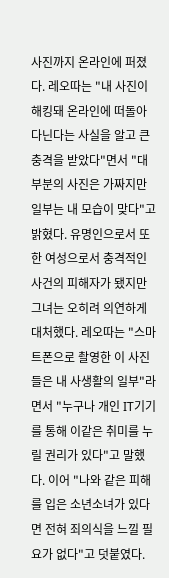사진까지 온라인에 퍼졌다. 레오따는 "내 사진이 해킹돼 온라인에 떠돌아다닌다는 사실을 알고 큰 충격을 받았다"면서 "대부분의 사진은 가짜지만 일부는 내 모습이 맞다"고 밝혔다. 유명인으로서 또한 여성으로서 충격적인 사건의 피해자가 됐지만 그녀는 오히려 의연하게 대처했다. 레오따는 "스마트폰으로 촬영한 이 사진들은 내 사생활의 일부"라면서 "누구나 개인 IT기기를 통해 이같은 취미를 누릴 권리가 있다"고 말했다. 이어 "나와 같은 피해를 입은 소년소녀가 있다면 전혀 죄의식을 느낄 필요가 없다"고 덧붙였다.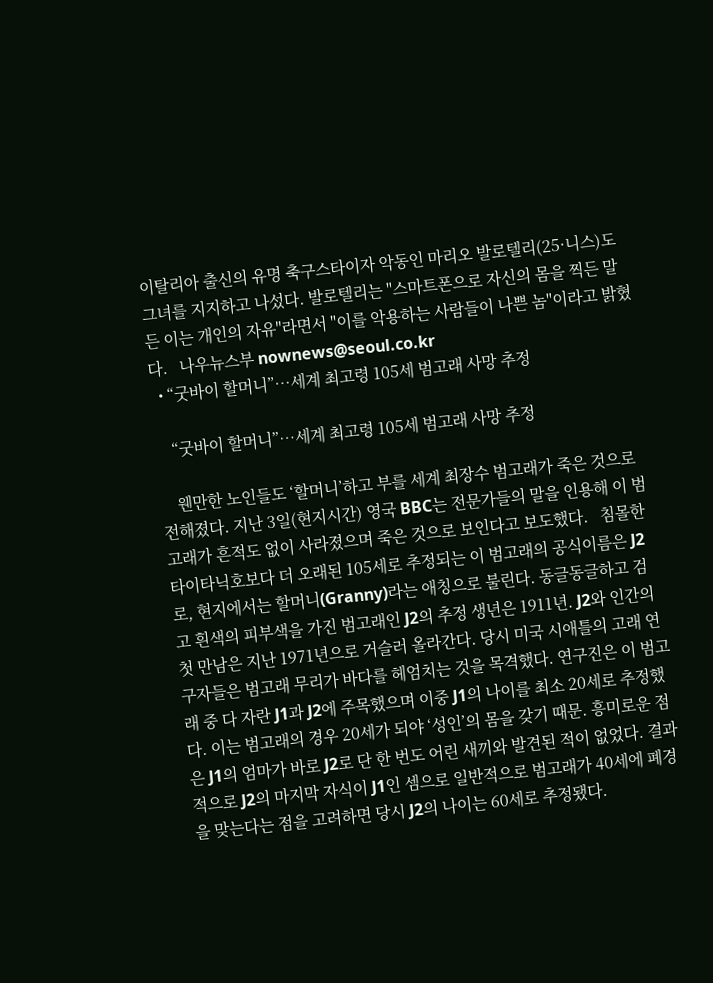이탈리아 출신의 유명 축구스타이자 악동인 마리오 발로텔리(25·니스)도 그녀를 지지하고 나섰다. 발로텔리는 "스마트폰으로 자신의 몸을 찍든 말든 이는 개인의 자유"라면서 "이를 악용하는 사람들이 나쁜 놈"이라고 밝혔다.   나우뉴스부 nownews@seoul.co.kr
  • “굿바이 할머니”…세계 최고령 105세 범고래 사망 추정

    “굿바이 할머니”…세계 최고령 105세 범고래 사망 추정

    웬만한 노인들도 ‘할머니’하고 부를 세계 최장수 범고래가 죽은 것으로 전해졌다. 지난 3일(현지시간) 영국 BBC는 전문가들의 말을 인용해 이 범고래가 흔적도 없이 사라졌으며 죽은 것으로 보인다고 보도했다.   침몰한 타이타닉호보다 더 오래된 105세로 추정되는 이 범고래의 공식이름은 J2로, 현지에서는 할머니(Granny)라는 애칭으로 불린다. 동글동글하고 검고 흰색의 피부색을 가진 범고래인 J2의 추정 생년은 1911년. J2와 인간의 첫 만남은 지난 1971년으로 거슬러 올라간다. 당시 미국 시애틀의 고래 연구자들은 범고래 무리가 바다를 헤엄치는 것을 목격했다. 연구진은 이 범고래 중 다 자란 J1과 J2에 주목했으며 이중 J1의 나이를 최소 20세로 추정했다. 이는 범고래의 경우 20세가 되야 ‘성인’의 몸을 갖기 때문. 흥미로운 점은 J1의 엄마가 바로 J2로 단 한 번도 어린 새끼와 발견된 적이 없었다. 결과적으로 J2의 마지막 자식이 J1인 셈으로 일반적으로 범고래가 40세에 폐경을 맞는다는 점을 고려하면 당시 J2의 나이는 60세로 추정됐다.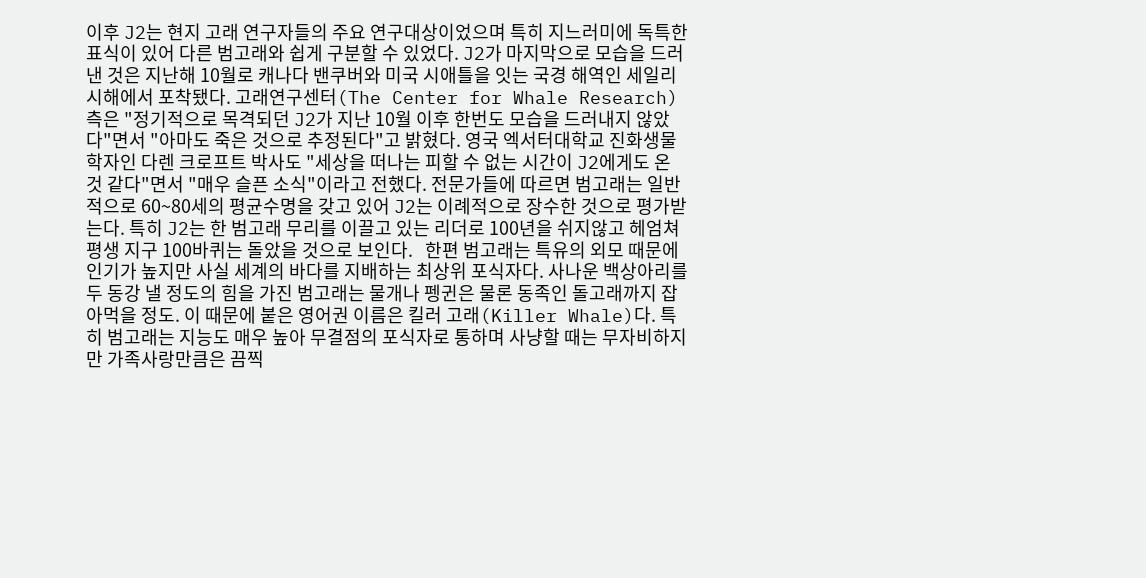이후 J2는 현지 고래 연구자들의 주요 연구대상이었으며 특히 지느러미에 독특한 표식이 있어 다른 범고래와 쉽게 구분할 수 있었다. J2가 마지막으로 모습을 드러낸 것은 지난해 10월로 캐나다 밴쿠버와 미국 시애틀을 잇는 국경 해역인 세일리시해에서 포착됐다. 고래연구센터(The Center for Whale Research) 측은 "정기적으로 목격되던 J2가 지난 10월 이후 한번도 모습을 드러내지 않았다"면서 "아마도 죽은 것으로 추정된다"고 밝혔다. 영국 엑서터대학교 진화생물학자인 다렌 크로프트 박사도 "세상을 떠나는 피할 수 없는 시간이 J2에게도 온 것 같다"면서 "매우 슬픈 소식"이라고 전했다. 전문가들에 따르면 범고래는 일반적으로 60~80세의 평균수명을 갖고 있어 J2는 이례적으로 장수한 것으로 평가받는다. 특히 J2는 한 범고래 무리를 이끌고 있는 리더로 100년을 쉬지않고 헤엄쳐 평생 지구 100바퀴는 돌았을 것으로 보인다.   한편 범고래는 특유의 외모 때문에 인기가 높지만 사실 세계의 바다를 지배하는 최상위 포식자다. 사나운 백상아리를 두 동강 낼 정도의 힘을 가진 범고래는 물개나 펭귄은 물론 동족인 돌고래까지 잡아먹을 정도. 이 때문에 붙은 영어권 이름은 킬러 고래(Killer Whale)다. 특히 범고래는 지능도 매우 높아 무결점의 포식자로 통하며 사냥할 때는 무자비하지만 가족사랑만큼은 끔찍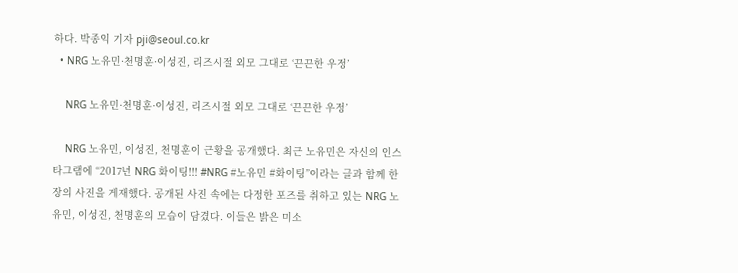하다. 박종익 기자 pji@seoul.co.kr
  • NRG 노유민·천명훈·이성진, 리즈시절 외모 그대로 ‘끈끈한 우정’

    NRG 노유민·천명훈·이성진, 리즈시절 외모 그대로 ‘끈끈한 우정’

    NRG 노유민, 이성진, 천명훈이 근황을 공개했다. 최근 노유민은 자신의 인스타그램에 “2017년 NRG 화이팅!!! #NRG #노유민 #화이팅”이라는 글과 함께 한 장의 사진을 게재했다. 공개된 사진 속에는 다정한 포즈를 취하고 있는 NRG 노유민, 이성진, 천명훈의 모습이 담겼다. 이들은 밝은 미소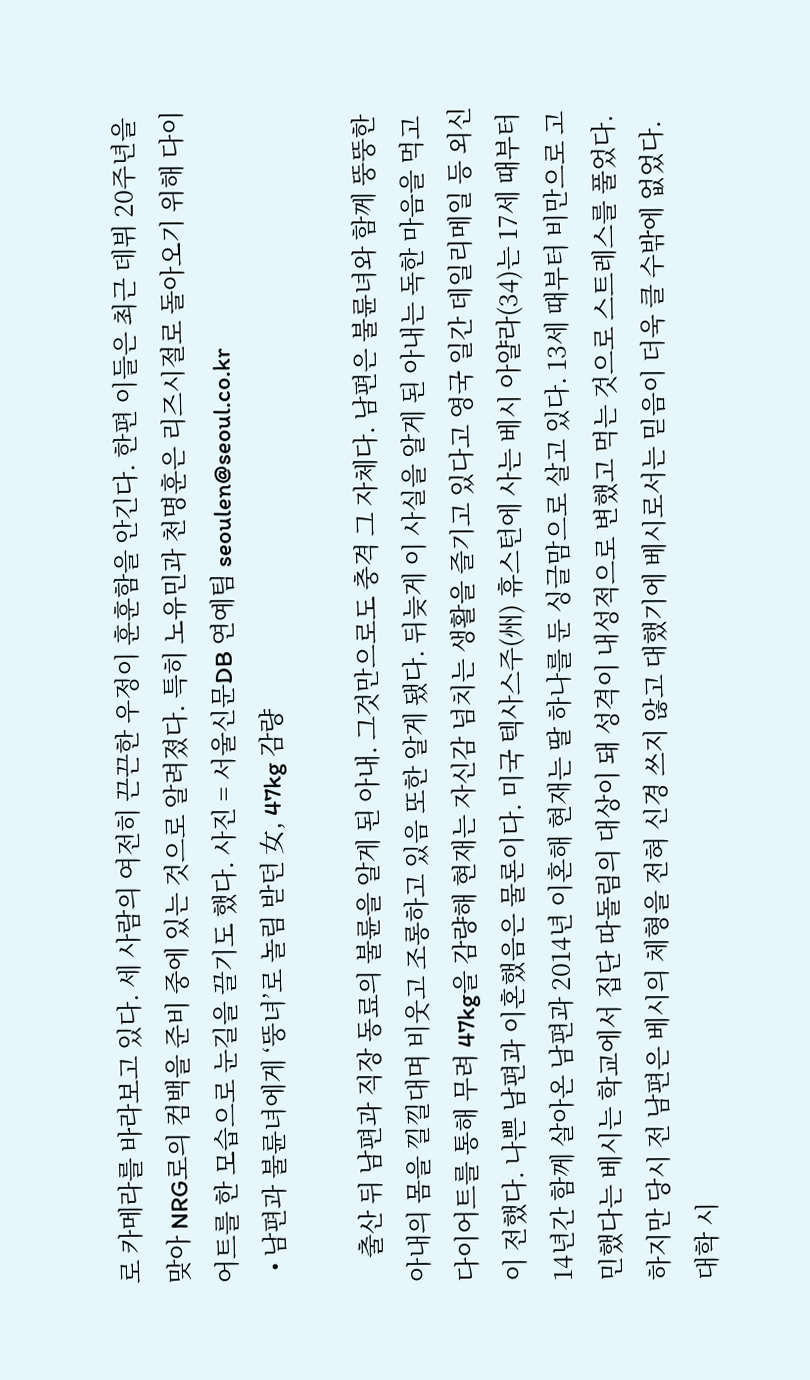로 카메라를 바라보고 있다. 세 사람의 여전히 끈끈한 우정이 훈훈함을 안긴다. 한편 이들은 최근 데뷔 20주년을 맞아 NRG로의 컴백을 준비 중에 있는 것으로 알려졌다. 특히 노유민과 천명훈은 리즈시절로 돌아오기 위해 다이어트를 한 모습으로 눈길을 끌기도 했다. 사진 = 서울신문DB 연예팀 seoulen@seoul.co.kr
  • 남편과 불륜녀에게 ‘뚱녀’로 놀림 받던 女, 47kg 감량

    출산 뒤 남편과 직장 동료의 불륜을 알게 된 아내. 그것만으로도 충격 그 자체다. 남편은 불륜녀와 함께 뚱뚱한 아내의 몸을 낄낄대며 비웃고 조롱하고 있음 또한 알게 됐다. 뒤늦게 이 사실을 알게 된 아내는 독한 마음을 먹고 다이어트를 통해 무려 47kg을 감량해 현재는 자신감 넘치는 생활을 즐기고 있다고 영국 일간 데일리메일 등 외신이 전했다. 나쁜 남편과 이혼했음은 물론이다. 미국 텍사스주(州) 휴스턴에 사는 베시 아얄라(34)는 17세 때부터 14년간 함께 살아온 남편과 2014년 이혼해 현재는 딸 하나를 둔 싱글맘으로 살고 있다. 13세 때부터 비만으로 고민했다는 베시는 학교에서 집단 따돌림의 대상이 돼 성격이 내성적으로 변했고 먹는 것으로 스트레스를 풀었다. 하지만 당시 전 남편은 베시의 체형을 전혀 신경 쓰지 않고 대했기에 베시로서는 믿음이 더욱 클 수밖에 없었다. 대학 시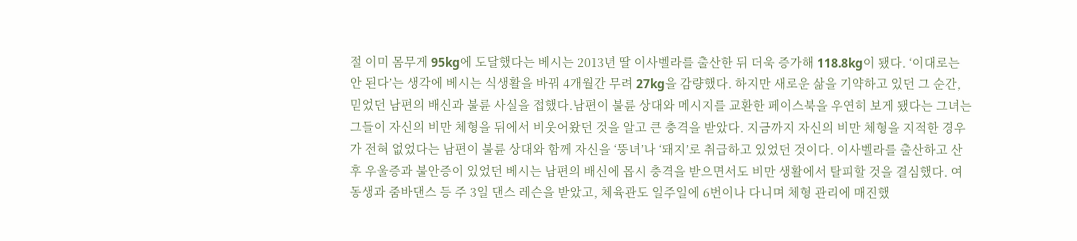절 이미 몸무게 95kg에 도달했다는 베시는 2013년 딸 이사벨라를 출산한 뒤 더욱 증가해 118.8kg이 됐다. ‘이대로는 안 된다’는 생각에 베시는 식생활을 바꿔 4개월간 무려 27kg을 감량했다. 하지만 새로운 삶을 기약하고 있던 그 순간, 믿었던 남편의 배신과 불륜 사실을 접했다.남편이 불륜 상대와 메시지를 교환한 페이스북을 우연히 보게 됐다는 그녀는 그들이 자신의 비만 체형을 뒤에서 비웃어왔던 것을 알고 큰 충격을 받았다. 지금까지 자신의 비만 체형을 지적한 경우가 전혀 없었다는 남편이 불륜 상대와 함께 자신을 ‘뚱녀’나 ‘돼지’로 취급하고 있었던 것이다. 이사벨라를 출산하고 산후 우울증과 불안증이 있었던 베시는 남편의 배신에 몹시 충격을 받으면서도 비만 생활에서 탈피할 것을 결심했다. 여동생과 줌바댄스 등 주 3일 댄스 레슨을 받았고, 체육관도 일주일에 6번이나 다니며 체형 관리에 매진했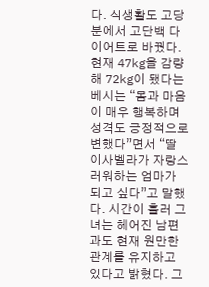다. 식생활도 고당분에서 고단백 다이어트로 바꿨다. 현재 47kg을 감량해 72kg이 됐다는 베시는 “몸과 마음이 매우 행복하며 성격도 긍정적으로 변했다”면서 “딸 이사벨라가 자랑스러워하는 엄마가 되고 싶다”고 말했다. 시간이 흘러 그녀는 헤어진 남편과도 현재 원만한 관계를 유지하고 있다고 밝혔다. 그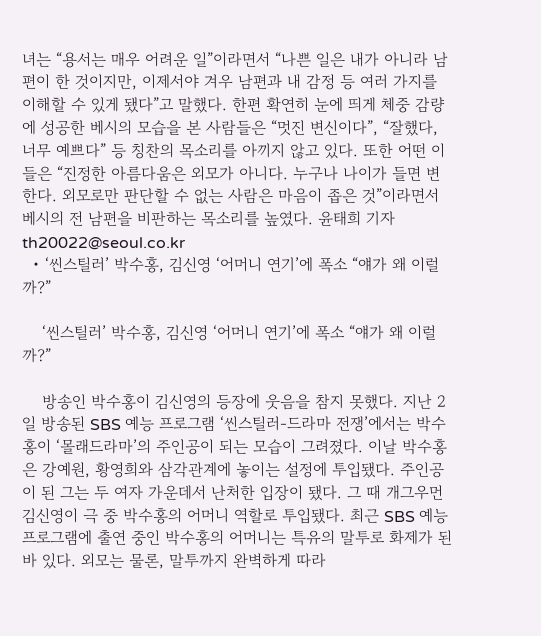녀는 “용서는 매우 어려운 일”이라면서 “나쁜 일은 내가 아니라 남편이 한 것이지만, 이제서야 겨우 남편과 내 감정 등 여러 가지를 이해할 수 있게 됐다”고 말했다. 한편 확연히 눈에 띄게 체중 감량에 성공한 베시의 모습을 본 사람들은 “멋진 변신이다”, “잘했다, 너무 예쁘다” 등 칭찬의 목소리를 아끼지 않고 있다. 또한 어떤 이들은 “진정한 아름다움은 외모가 아니다. 누구나 나이가 들면 변한다. 외모로만 판단할 수 없는 사람은 마음이 좁은 것”이라면서 베시의 전 남편을 비판하는 목소리를 높였다. 윤태희 기자 th20022@seoul.co.kr
  • ‘씬스틸러’ 박수홍, 김신영 ‘어머니 연기’에 폭소 “얘가 왜 이럴까?”

    ‘씬스틸러’ 박수홍, 김신영 ‘어머니 연기’에 폭소 “얘가 왜 이럴까?”

    방송인 박수홍이 김신영의 등장에 웃음을 참지 못했다. 지난 2일 방송된 SBS 예능 프로그램 ‘씬스틸러-드라마 전쟁’에서는 박수홍이 ‘몰래드라마’의 주인공이 되는 모습이 그려졌다. 이날 박수홍은 강예원, 황영희와 삼각관계에 놓이는 설정에 투입됐다. 주인공이 된 그는 두 여자 가운데서 난처한 입장이 됐다. 그 때 개그우먼 김신영이 극 중 박수홍의 어머니 역할로 투입됐다. 최근 SBS 예능 프로그램에 출연 중인 박수홍의 어머니는 특유의 말투로 화제가 된 바 있다. 외모는 물론, 말투까지 완벽하게 따라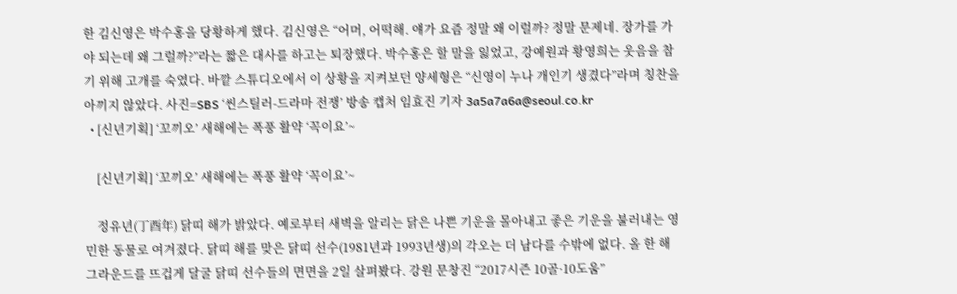한 김신영은 박수홍을 당황하게 했다. 김신영은 “어머, 어떡해. 얘가 요즘 정말 왜 이럴까? 정말 문제네. 장가를 가야 되는데 왜 그럴까?”라는 짧은 대사를 하고는 퇴장했다. 박수홍은 할 말을 잃었고, 강예원과 황영희는 웃음을 참기 위해 고개를 숙였다. 바깥 스튜디오에서 이 상황을 지켜보던 양세형은 “신영이 누나 개인기 생겼다”라며 칭찬을 아끼지 않았다. 사진=SBS ‘씬스틸러-드라마 전쟁’ 방송 캡처 임효진 기자 3a5a7a6a@seoul.co.kr
  • [신년기획] ‘꼬끼오’ 새해에는 폭풍 활약 ‘꼭이요’~

    [신년기획] ‘꼬끼오’ 새해에는 폭풍 활약 ‘꼭이요’~

    정유년(丁酉年) 닭띠 해가 밝았다. 예로부터 새벽을 알리는 닭은 나쁜 기운을 몰아내고 좋은 기운을 불러내는 영민한 동물로 여겨졌다. 닭띠 해를 맞은 닭띠 선수(1981년과 1993년생)의 각오는 더 남다를 수밖에 없다. 올 한 해 그라운드를 뜨겁게 달굴 닭띠 선수들의 면면을 2일 살펴봤다. 강원 문창진 “2017시즌 10골·10도움”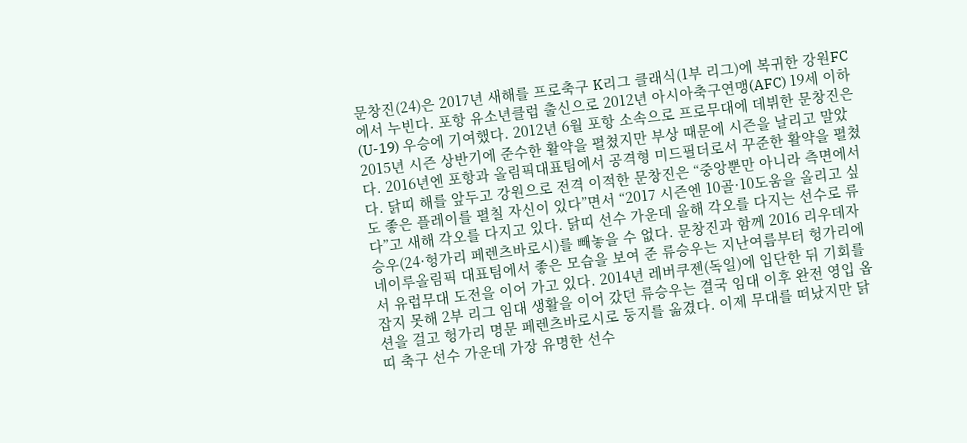문창진(24)은 2017년 새해를 프로축구 K리그 클래식(1부 리그)에 복귀한 강원FC에서 누빈다. 포항 유소년클럽 출신으로 2012년 아시아축구연맹(AFC) 19세 이하(U-19) 우승에 기여했다. 2012년 6월 포항 소속으로 프로무대에 데뷔한 문창진은 2015년 시즌 상반기에 준수한 활약을 펼쳤지만 부상 때문에 시즌을 날리고 말았다. 2016년엔 포항과 올림픽대표팀에서 공격형 미드필더로서 꾸준한 활약을 펼쳤다. 닭띠 해를 앞두고 강원으로 전격 이적한 문창진은 “중앙뿐만 아니라 측면에서도 좋은 플레이를 펼칠 자신이 있다”면서 “2017 시즌엔 10골·10도움을 올리고 싶다”고 새해 각오를 다지고 있다. 닭띠 선수 가운데 올해 각오를 다지는 선수로 류승우(24·헝가리 페렌츠바로시)를 빼놓을 수 없다. 문창진과 함께 2016 리우데자네이루올림픽 대표팀에서 좋은 모습을 보여 준 류승우는 지난여름부터 헝가리에서 유럽무대 도전을 이어 가고 있다. 2014년 레버쿠젠(독일)에 입단한 뒤 기회를 잡지 못해 2부 리그 임대 생활을 이어 갔던 류승우는 결국 임대 이후 완전 영입 옵션을 걸고 헝가리 명문 페렌츠바로시로 둥지를 옮겼다. 이제 무대를 떠났지만 닭띠 축구 선수 가운데 가장 유명한 선수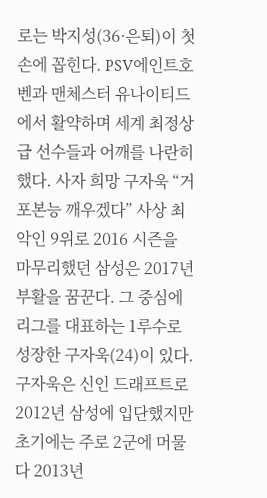로는 박지성(36·은퇴)이 첫손에 꼽힌다. PSV에인트호벤과 맨체스터 유나이티드에서 활약하며 세계 최정상급 선수들과 어깨를 나란히 했다. 사자 희망 구자욱 “거포본능 깨우겠다” 사상 최악인 9위로 2016 시즌을 마무리했던 삼성은 2017년 부활을 꿈꾼다. 그 중심에 리그를 대표하는 1루수로 성장한 구자욱(24)이 있다. 구자욱은 신인 드래프트로 2012년 삼성에 입단했지만 초기에는 주로 2군에 머물다 2013년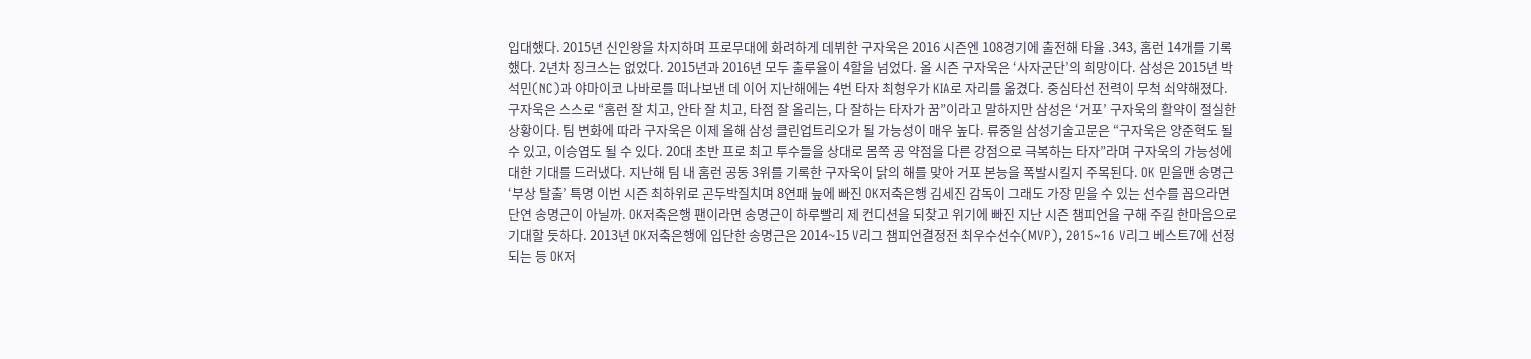입대했다. 2015년 신인왕을 차지하며 프로무대에 화려하게 데뷔한 구자욱은 2016 시즌엔 108경기에 출전해 타율 .343, 홈런 14개를 기록했다. 2년차 징크스는 없었다. 2015년과 2016년 모두 출루율이 4할을 넘었다. 올 시즌 구자욱은 ‘사자군단’의 희망이다. 삼성은 2015년 박석민(NC)과 야마이코 나바로를 떠나보낸 데 이어 지난해에는 4번 타자 최형우가 KIA로 자리를 옮겼다. 중심타선 전력이 무척 쇠약해졌다. 구자욱은 스스로 “홈런 잘 치고, 안타 잘 치고, 타점 잘 올리는, 다 잘하는 타자가 꿈”이라고 말하지만 삼성은 ‘거포’ 구자욱의 활약이 절실한 상황이다. 팀 변화에 따라 구자욱은 이제 올해 삼성 클린업트리오가 될 가능성이 매우 높다. 류중일 삼성기술고문은 “구자욱은 양준혁도 될 수 있고, 이승엽도 될 수 있다. 20대 초반 프로 최고 투수들을 상대로 몸쪽 공 약점을 다른 강점으로 극복하는 타자”라며 구자욱의 가능성에 대한 기대를 드러냈다. 지난해 팀 내 홈런 공동 3위를 기록한 구자욱이 닭의 해를 맞아 거포 본능을 폭발시킬지 주목된다. OK 믿을맨 송명근 ‘부상 탈출’ 특명 이번 시즌 최하위로 곤두박질치며 8연패 늪에 빠진 OK저축은행 김세진 감독이 그래도 가장 믿을 수 있는 선수를 꼽으라면 단연 송명근이 아닐까. OK저축은행 팬이라면 송명근이 하루빨리 제 컨디션을 되찾고 위기에 빠진 지난 시즌 챔피언을 구해 주길 한마음으로 기대할 듯하다. 2013년 OK저축은행에 입단한 송명근은 2014~15 V리그 챔피언결정전 최우수선수(MVP), 2015~16 V리그 베스트7에 선정되는 등 OK저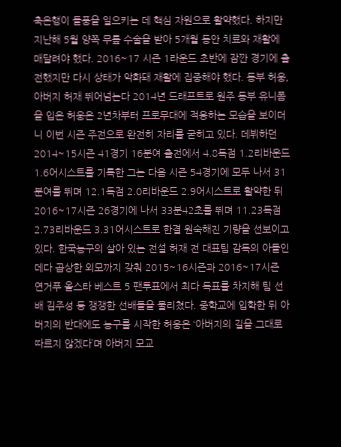축은행이 돌풍을 일으키는 데 핵심 자원으로 활약했다. 하지만 지난해 5월 양쪽 무릎 수술을 받아 5개월 동안 치료와 재활에 매달려야 했다. 2016~17 시즌 1라운드 초반에 잠깐 경기에 출전했지만 다시 상태가 악화돼 재활에 집중해야 했다. 동부 허웅, 아버지 허재 뛰어넘는다 2014년 드래프트로 원주 동부 유니폼을 입은 허웅은 2년차부터 프로무대에 적응하는 모습을 보이더니 이번 시즌 주전으로 완전히 자리를 굳히고 있다. 데뷔하던 2014~15시즌 41경기 16분여 출전에서 4.8득점 1.2리바운드 1.6어시스트를 기록한 그는 다음 시즌 54경기에 모두 나서 31분여를 뛰며 12.1득점 2.0리바운드 2.9어시스트로 활약한 뒤 2016~17시즌 26경기에 나서 33분42초를 뛰며 11.23득점 2.73리바운드 3.31어시스트로 한결 원숙해진 기량을 선보이고 있다. 한국농구의 살아 있는 전설 허재 전 대표팀 감독의 아들인 데다 곱상한 외모까지 갖춰 2015~16시즌과 2016~17시즌 연거푸 올스타 베스트 5 팬투표에서 최다 득표를 차지해 팀 선배 김주성 등 쟁쟁한 선배들을 물리쳤다. 중학교에 입학한 뒤 아버지의 반대에도 농구를 시작한 허웅은 ‘아버지의 길을 그대로 따르지 않겠다’며 아버지 모교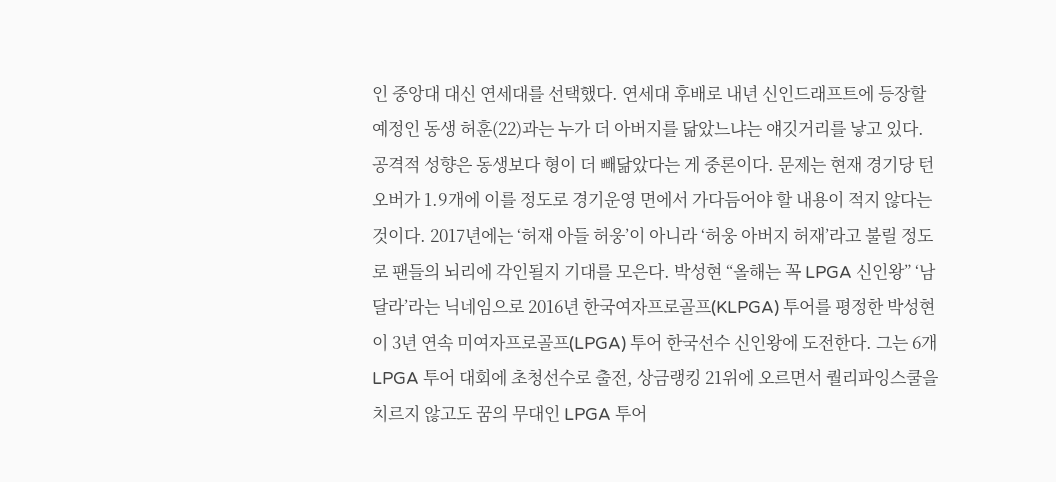인 중앙대 대신 연세대를 선택했다. 연세대 후배로 내년 신인드래프트에 등장할 예정인 동생 허훈(22)과는 누가 더 아버지를 닮았느냐는 얘깃거리를 낳고 있다. 공격적 성향은 동생보다 형이 더 빼닮았다는 게 중론이다. 문제는 현재 경기당 턴오버가 1.9개에 이를 정도로 경기운영 면에서 가다듬어야 할 내용이 적지 않다는 것이다. 2017년에는 ‘허재 아들 허웅’이 아니라 ‘허웅 아버지 허재’라고 불릴 정도로 팬들의 뇌리에 각인될지 기대를 모은다. 박성현 “올해는 꼭 LPGA 신인왕” ‘남달라’라는 닉네임으로 2016년 한국여자프로골프(KLPGA) 투어를 평정한 박성현이 3년 연속 미여자프로골프(LPGA) 투어 한국선수 신인왕에 도전한다. 그는 6개 LPGA 투어 대회에 초청선수로 출전, 상금랭킹 21위에 오르면서 퀄리파잉스쿨을 치르지 않고도 꿈의 무대인 LPGA 투어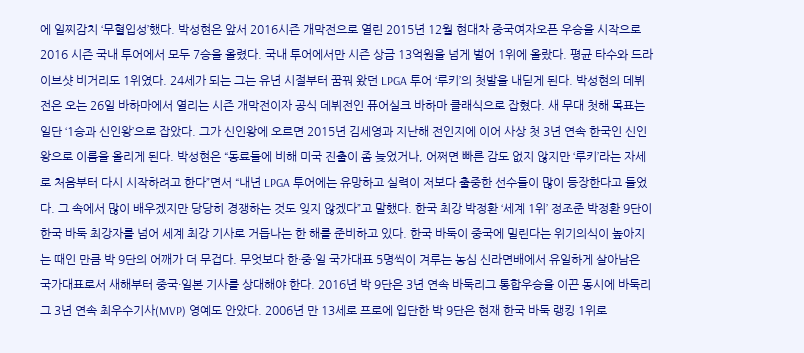에 일찌감치 ‘무혈입성’했다. 박성현은 앞서 2016시즌 개막전으로 열린 2015년 12월 현대차 중국여자오픈 우승을 시작으로 2016 시즌 국내 투어에서 모두 7승을 올렸다. 국내 투어에서만 시즌 상금 13억원을 넘게 벌어 1위에 올랐다. 평균 타수와 드라이브샷 비거리도 1위였다. 24세가 되는 그는 유년 시절부터 꿈꿔 왔던 LPGA 투어 ‘루키’의 첫발을 내딛게 된다. 박성현의 데뷔전은 오는 26일 바하마에서 열리는 시즌 개막전이자 공식 데뷔전인 퓨어실크 바하마 클래식으로 잡혔다. 새 무대 첫해 목표는 일단 ‘1승과 신인왕’으로 잡았다. 그가 신인왕에 오르면 2015년 김세영과 지난해 전인지에 이어 사상 첫 3년 연속 한국인 신인왕으로 이름을 올리게 된다. 박성현은 “동료들에 비해 미국 진출이 좀 늦었거나, 어쩌면 빠른 감도 없지 않지만 ‘루키’라는 자세로 처음부터 다시 시작하려고 한다”면서 “내년 LPGA 투어에는 유망하고 실력이 저보다 출중한 선수들이 많이 등장한다고 들었다. 그 속에서 많이 배우겠지만 당당히 경쟁하는 것도 잊지 않겠다”고 말했다. 한국 최강 박정환 ‘세계 1위’ 정조준 박정환 9단이 한국 바둑 최강자를 넘어 세계 최강 기사로 거듭나는 한 해를 준비하고 있다. 한국 바둑이 중국에 밀린다는 위기의식이 높아지는 때인 만큼 박 9단의 어깨가 더 무겁다. 무엇보다 한·중·일 국가대표 5명씩이 겨루는 농심 신라면배에서 유일하게 살아남은 국가대표로서 새해부터 중국·일본 기사를 상대해야 한다. 2016년 박 9단은 3년 연속 바둑리그 통합우승을 이끈 동시에 바둑리그 3년 연속 최우수기사(MVP) 영예도 안았다. 2006년 만 13세로 프로에 입단한 박 9단은 현재 한국 바둑 랭킹 1위로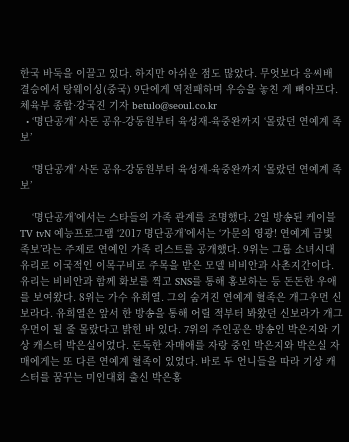한국 바둑을 이끌고 있다. 하지만 아쉬운 점도 많았다. 무엇보다 응씨배 결승에서 탕웨이싱(중국) 9단에게 역전패하며 우승을 놓친 게 뼈아프다. 체육부 종합·강국진 기자 betulo@seoul.co.kr
  • ‘명단공개’ 사돈 공유-강동원부터 육성재-육중완까지 ‘몰랐던 연예계 족보’

    ‘명단공개’ 사돈 공유-강동원부터 육성재-육중완까지 ‘몰랐던 연예계 족보’

    ‘명단공개’에서는 스타들의 가족 관계를 조명했다. 2일 방송된 케이블TV tvN 예능프로그램 ‘2017 명단공개’에서는 ‘가문의 영광! 연예계 금빛 족보’라는 주제로 연예인 가족 리스트를 공개했다. 9위는 그룹 소녀시대 유리로 이국적인 이목구비로 주목을 받은 모델 비비안과 사촌지간이다. 유리는 비비안과 함께 화보를 찍고 SNS를 통해 홍보하는 등 돈돈한 우애를 보여왔다. 8위는 가수 유희열. 그의 숨겨진 연예계 혈족은 개그우먼 신보라다. 유희열은 앞서 한 방송을 통해 어릴 적부터 봐왔던 신보라가 개그우먼이 될 줄 몰랐다고 밝힌 바 있다. 7위의 주인공은 방송인 박은지와 기상 캐스터 박은실이었다. 돈독한 자매애를 자랑 중인 박은지와 박은실 자매에게는 또 다른 연예계 혈족이 있었다. 바로 두 언니들을 따라 기상 캐스터를 꿈꾸는 미인대회 출신 박은홍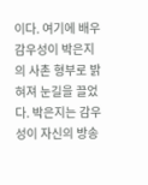이다. 여기에 배우 감우성이 박은지의 사촌 형부로 밝혀져 눈길을 끌었다. 박은지는 감우성이 자신의 방송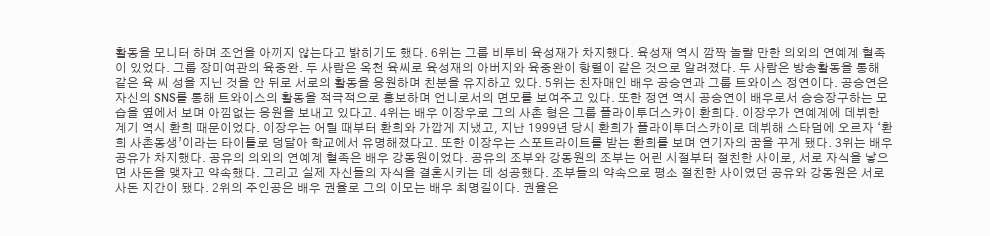활동을 모니터 하며 조언을 아끼지 않는다고 밝히기도 했다. 6위는 그룹 비투비 육성재가 차지했다. 육성재 역시 깜짝 놀랄 만한 의외의 연예계 혈족이 있었다. 그룹 장미여관의 육중완. 두 사람은 옥천 육씨로 육성재의 아버지와 육중완이 항렬이 같은 것으로 알려졌다. 두 사람은 방송활동을 통해 같은 육 씨 성을 지닌 것을 안 뒤로 서로의 활동을 응원하며 친분을 유지하고 있다. 5위는 친자매인 배우 공승연과 그룹 트와이스 정연이다. 공승연은 자신의 SNS를 통해 트와이스의 활동을 적극적으로 홍보하며 언니로서의 면모를 보여주고 있다. 또한 정연 역시 공승연이 배우로서 승승장구하는 모습을 옆에서 보며 아낌없는 응원을 보내고 있다고. 4위는 배우 이장우로 그의 사촌 형은 그룹 플라이투더스카이 환희다. 이장우가 연예계에 데뷔한 계기 역시 환희 때문이었다. 이장우는 어릴 때부터 환희와 가깝게 지냈고, 지난 1999년 당시 환희가 플라이투더스카이로 데뷔해 스타덤에 오르자 ‘환희 사촌동생’이라는 타이틀로 덩달아 학교에서 유명해졌다고. 또한 이장우는 스포트라이트를 받는 환희를 보며 연기자의 꿈을 꾸게 됐다. 3위는 배우 공유가 차지했다. 공유의 의외의 연예계 혈족은 배우 강동원이었다. 공유의 조부와 강동원의 조부는 어린 시절부터 절친한 사이로, 서로 자식을 낳으면 사돈을 맺자고 약속했다. 그리고 실제 자신들의 자식을 결혼시키는 데 성공했다. 조부들의 약속으로 평소 절친한 사이였던 공유와 강동원은 서로 사돈 지간이 됐다. 2위의 주인공은 배우 권율로 그의 이모는 배우 최명길이다. 권율은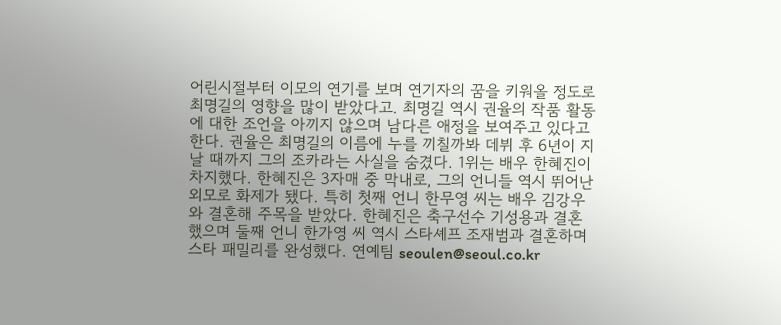어린시절부터 이모의 연기를 보며 연기자의 꿈을 키워올 정도로 최명길의 영향을 많이 받았다고. 최명길 역시 권율의 작품 활동에 대한 조언을 아끼지 않으며 남다른 애정을 보여주고 있다고 한다. 권율은 최명길의 이름에 누를 끼칠까봐 데뷔 후 6년이 지날 때까지 그의 조카라는 사실을 숨겼다. 1위는 배우 한혜진이 차지했다. 한혜진은 3자매 중 막내로, 그의 언니들 역시 뛰어난 외모로 화제가 됐다. 특히 첫째 언니 한무영 씨는 배우 김강우와 결혼해 주목을 받았다. 한혜진은 축구선수 기성용과 결혼했으며 둘째 언니 한가영 씨 역시 스타셰프 조재범과 결혼하며 스타 패밀리를 완성했다. 연예팀 seoulen@seoul.co.kr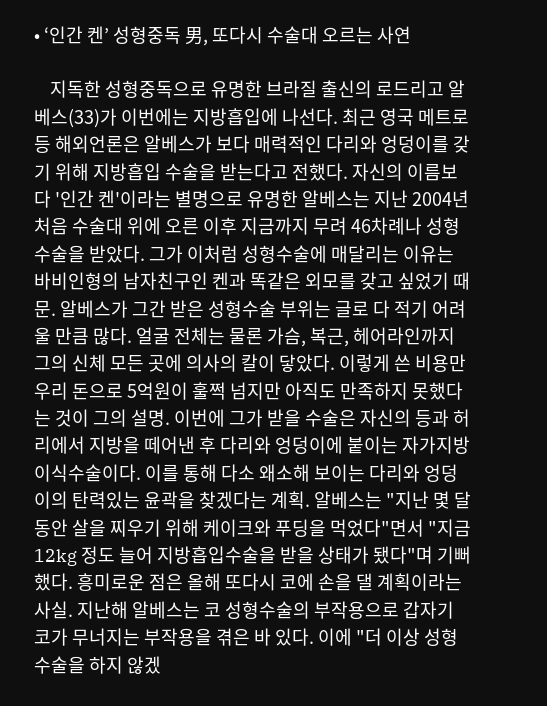• ‘인간 켄’ 성형중독 男, 또다시 수술대 오르는 사연

    지독한 성형중독으로 유명한 브라질 출신의 로드리고 알베스(33)가 이번에는 지방흡입에 나선다. 최근 영국 메트로 등 해외언론은 알베스가 보다 매력적인 다리와 엉덩이를 갖기 위해 지방흡입 수술을 받는다고 전했다. 자신의 이름보다 '인간 켄'이라는 별명으로 유명한 알베스는 지난 2004년 처음 수술대 위에 오른 이후 지금까지 무려 46차례나 성형수술을 받았다. 그가 이처럼 성형수술에 매달리는 이유는 바비인형의 남자친구인 켄과 똑같은 외모를 갖고 싶었기 때문. 알베스가 그간 받은 성형수술 부위는 글로 다 적기 어려울 만큼 많다. 얼굴 전체는 물론 가슴, 복근, 헤어라인까지 그의 신체 모든 곳에 의사의 칼이 닿았다. 이렇게 쓴 비용만 우리 돈으로 5억원이 훌쩍 넘지만 아직도 만족하지 못했다는 것이 그의 설명. 이번에 그가 받을 수술은 자신의 등과 허리에서 지방을 떼어낸 후 다리와 엉덩이에 붙이는 자가지방이식수술이다. 이를 통해 다소 왜소해 보이는 다리와 엉덩이의 탄력있는 윤곽을 찾겠다는 계획. 알베스는 "지난 몇 달 동안 살을 찌우기 위해 케이크와 푸딩을 먹었다"면서 "지금 12kg 정도 늘어 지방흡입수술을 받을 상태가 됐다"며 기뻐했다. 흥미로운 점은 올해 또다시 코에 손을 댈 계획이라는 사실. 지난해 알베스는 코 성형수술의 부작용으로 갑자기 코가 무너지는 부작용을 겪은 바 있다. 이에 "더 이상 성형수술을 하지 않겠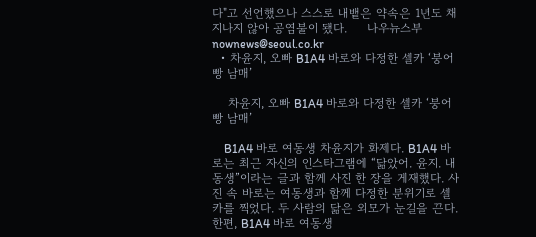다"고 선언했으나 스스로 내뱉은 약속은 1년도 채 지나지 않아 공염불이 됐다.     나우뉴스부 nownews@seoul.co.kr
  • 차윤지, 오빠 B1A4 바로와 다정한 셀카 ‘붕어빵 남매’

    차윤지, 오빠 B1A4 바로와 다정한 셀카 ‘붕어빵 남매’

    B1A4 바로 여동생 차윤지가 화제다. B1A4 바로는 최근 자신의 인스타그램에 “닮았어. 윤지. 내 동생”이라는 글과 함께 사진 한 장을 게재했다. 사진 속 바로는 여동생과 함께 다정한 분위기로 셀카를 찍었다. 두 사람의 닮은 외모가 눈길을 끈다. 한편, B1A4 바로 여동생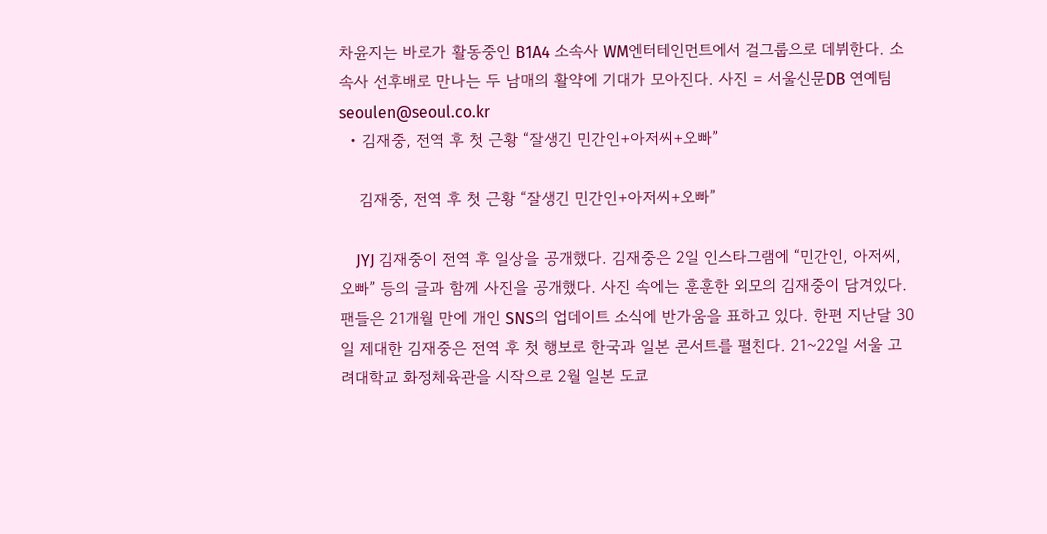차윤지는 바로가 활동중인 B1A4 소속사 WM엔터테인먼트에서 걸그룹으로 데뷔한다. 소속사 선후배로 만나는 두 남매의 활약에 기대가 모아진다. 사진 = 서울신문DB 연예팀 seoulen@seoul.co.kr
  • 김재중, 전역 후 첫 근황 “잘생긴 민간인+아저씨+오빠”

    김재중, 전역 후 첫 근황 “잘생긴 민간인+아저씨+오빠”

    JYJ 김재중이 전역 후 일상을 공개했다. 김재중은 2일 인스타그램에 “민간인, 아저씨, 오빠” 등의 글과 함께 사진을 공개했다. 사진 속에는 훈훈한 외모의 김재중이 담겨있다. 팬들은 21개월 만에 개인 SNS의 업데이트 소식에 반가움을 표하고 있다. 한편 지난달 30일 제대한 김재중은 전역 후 첫 행보로 한국과 일본 콘서트를 펼친다. 21~22일 서울 고려대학교 화정체육관을 시작으로 2월 일본 도쿄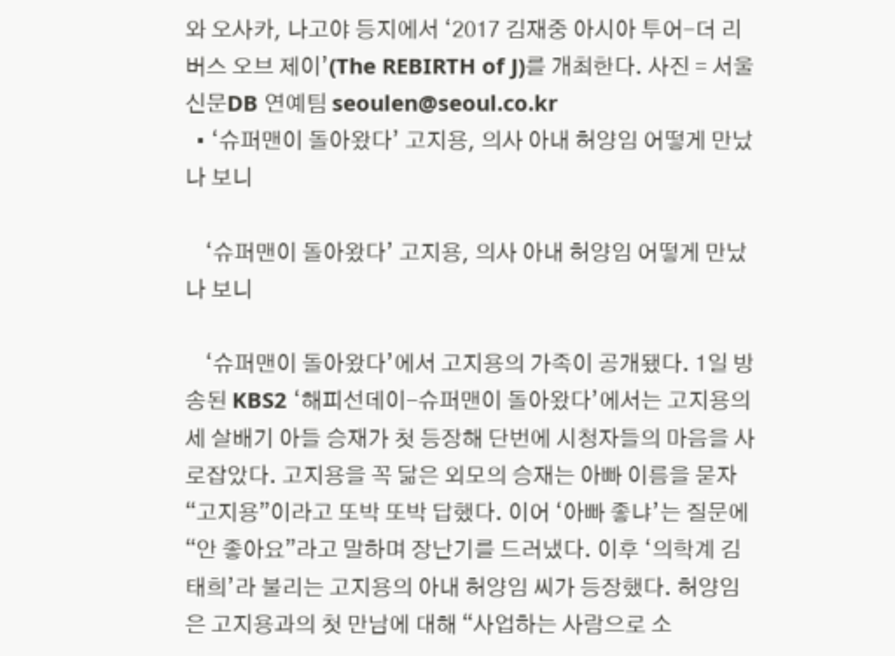와 오사카, 나고야 등지에서 ‘2017 김재중 아시아 투어-더 리버스 오브 제이’(The REBIRTH of J)를 개최한다. 사진 = 서울신문DB 연예팀 seoulen@seoul.co.kr
  • ‘슈퍼맨이 돌아왔다’ 고지용, 의사 아내 허양임 어떻게 만났나 보니

    ‘슈퍼맨이 돌아왔다’ 고지용, 의사 아내 허양임 어떻게 만났나 보니

    ‘슈퍼맨이 돌아왔다’에서 고지용의 가족이 공개됐다. 1일 방송된 KBS2 ‘해피선데이-슈퍼맨이 돌아왔다’에서는 고지용의 세 살배기 아들 승재가 첫 등장해 단번에 시청자들의 마음을 사로잡았다. 고지용을 꼭 닮은 외모의 승재는 아빠 이름을 묻자 “고지용”이라고 또박 또박 답했다. 이어 ‘아빠 좋냐’는 질문에 “안 좋아요”라고 말하며 장난기를 드러냈다. 이후 ‘의학계 김태희’라 불리는 고지용의 아내 허양임 씨가 등장했다. 허양임은 고지용과의 첫 만남에 대해 “사업하는 사람으로 소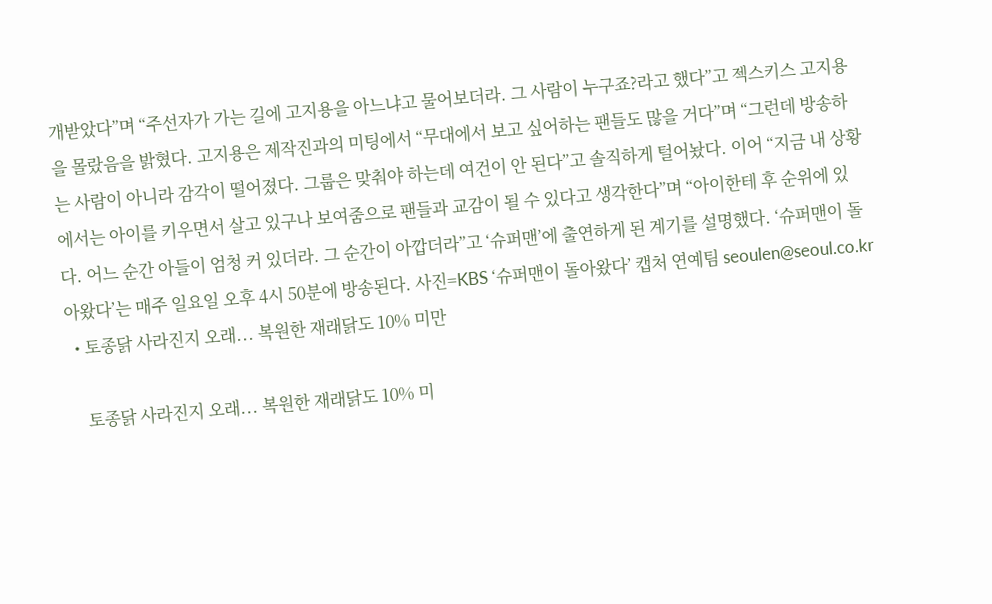개받았다”며 “주선자가 가는 길에 고지용을 아느냐고 물어보더라. 그 사람이 누구죠?라고 했다”고 젝스키스 고지용을 몰랐음을 밝혔다. 고지용은 제작진과의 미팅에서 “무대에서 보고 싶어하는 팬들도 많을 거다”며 “그런데 방송하는 사람이 아니라 감각이 떨어졌다. 그룹은 맞춰야 하는데 여건이 안 된다”고 솔직하게 털어놨다. 이어 “지금 내 상황에서는 아이를 키우면서 살고 있구나 보여줌으로 팬들과 교감이 될 수 있다고 생각한다”며 “아이한테 후 순위에 있다. 어느 순간 아들이 엄청 커 있더라. 그 순간이 아깝더라”고 ‘슈퍼맨’에 출연하게 된 계기를 설명했다. ‘슈퍼맨이 돌아왔다’는 매주 일요일 오후 4시 50분에 방송된다. 사진=KBS ‘슈퍼맨이 돌아왔다’ 캡처 연예팀 seoulen@seoul.co.kr
  • 토종닭 사라진지 오래... 복원한 재래닭도 10% 미만

    토종닭 사라진지 오래... 복원한 재래닭도 10% 미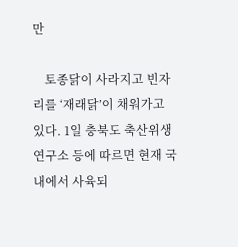만

    토종닭이 사라지고 빈자리를 ‘재래닭’이 채워가고 있다. 1일 충북도 축산위생연구소 등에 따르면 현재 국내에서 사육되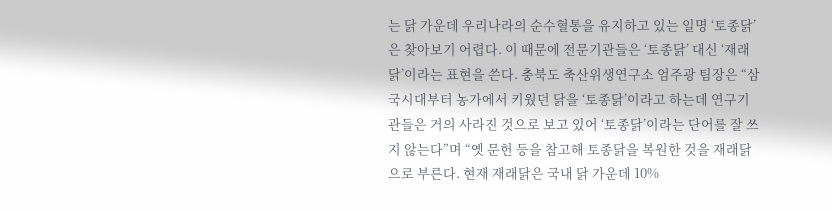는 닭 가운데 우리나라의 순수혈통을 유지하고 있는 일명 ‘토종닭’은 찾아보기 어렵다. 이 때문에 전문기관들은 ‘토종닭’ 대신 ‘재래닭’이라는 표현을 쓴다. 충북도 축산위생연구소 엄주광 팀장은 “삼국시대부터 농가에서 키웠던 닭을 ‘토종닭’이라고 하는데 연구기관들은 거의 사라진 것으로 보고 있어 ‘토종닭’이라는 단어를 잘 쓰지 않는다”며 “옛 문헌 등을 참고해 토종닭을 복원한 것을 재래닭으로 부른다. 현재 재래닭은 국내 닭 가운데 10%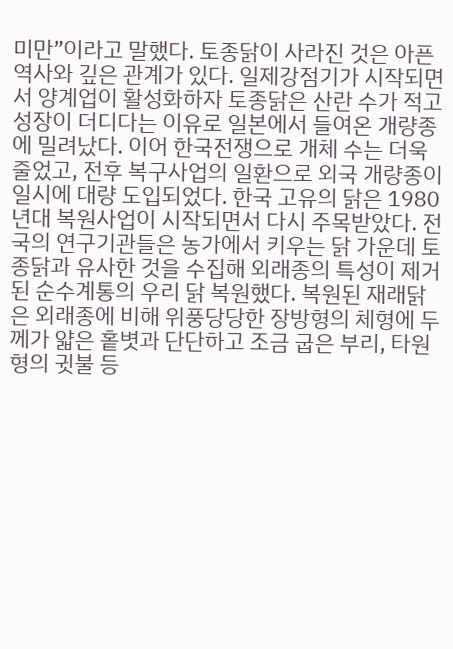미만”이라고 말했다. 토종닭이 사라진 것은 아픈 역사와 깊은 관계가 있다. 일제강점기가 시작되면서 양계업이 활성화하자 토종닭은 산란 수가 적고 성장이 더디다는 이유로 일본에서 들여온 개량종에 밀려났다. 이어 한국전쟁으로 개체 수는 더욱 줄었고, 전후 복구사업의 일환으로 외국 개량종이 일시에 대량 도입되었다. 한국 고유의 닭은 1980년대 복원사업이 시작되면서 다시 주목받았다. 전국의 연구기관들은 농가에서 키우는 닭 가운데 토종닭과 유사한 것을 수집해 외래종의 특성이 제거된 순수계통의 우리 닭 복원했다. 복원된 재래닭은 외래종에 비해 위풍당당한 장방형의 체형에 두께가 얇은 홑볏과 단단하고 조금 굽은 부리, 타원형의 귓불 등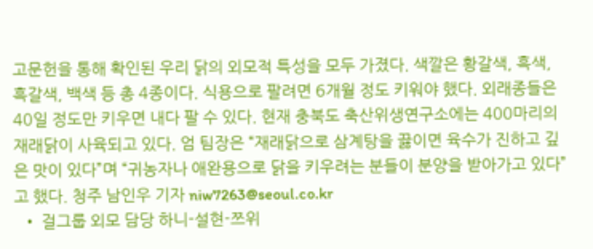고문헌을 통해 확인된 우리 닭의 외모적 특성을 모두 가졌다. 색깔은 황갈색, 흑색, 흑갈색, 백색 등 총 4종이다. 식용으로 팔려면 6개월 정도 키워야 했다. 외래종들은 40일 정도만 키우면 내다 팔 수 있다. 현재 충북도 축산위생연구소에는 400마리의 재래닭이 사육되고 있다. 엄 팀장은 “재래닭으로 삼계탕을 끓이면 육수가 진하고 깊은 맛이 있다”며 “귀농자나 애완용으로 닭을 키우려는 분들이 분양을 받아가고 있다”고 했다. 청주 남인우 기자 niw7263@seoul.co.kr
  • 걸그룹 외모 담당 하니-설현-쯔위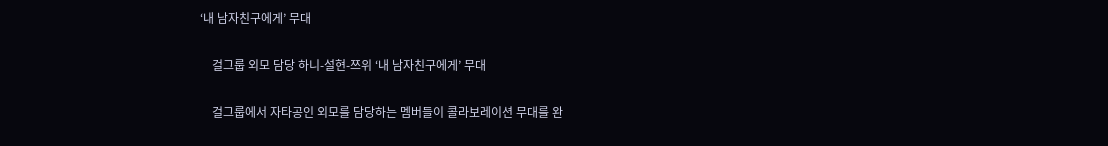‘내 남자친구에게’ 무대

    걸그룹 외모 담당 하니-설현-쯔위 ‘내 남자친구에게’ 무대

    걸그룹에서 자타공인 외모를 담당하는 멤버들이 콜라보레이션 무대를 완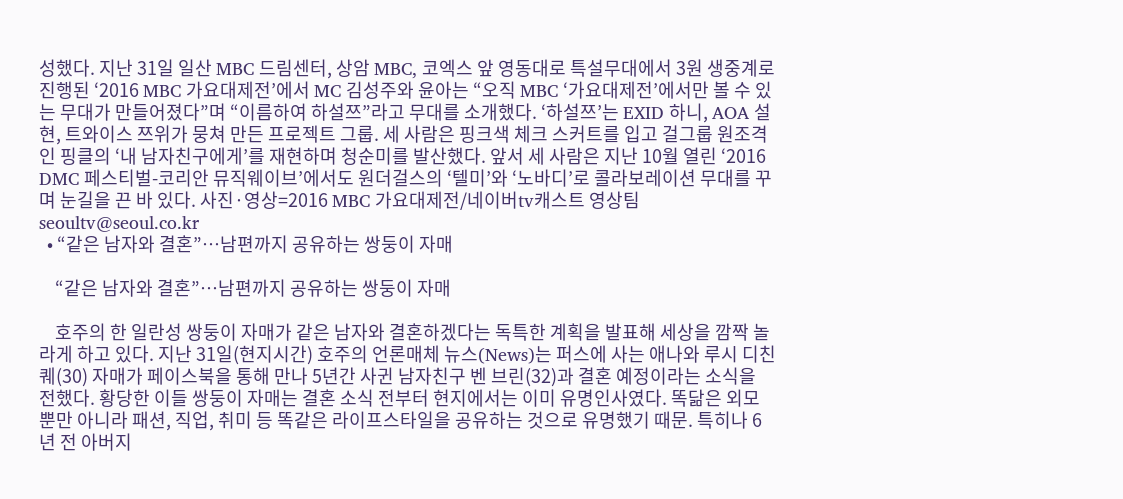성했다. 지난 31일 일산 MBC 드림센터, 상암 MBC, 코엑스 앞 영동대로 특설무대에서 3원 생중계로 진행된 ‘2016 MBC 가요대제전’에서 MC 김성주와 윤아는 “오직 MBC ‘가요대제전’에서만 볼 수 있는 무대가 만들어졌다”며 “이름하여 하설쯔”라고 무대를 소개했다. ‘하설쯔’는 EXID 하니, AOA 설현, 트와이스 쯔위가 뭉쳐 만든 프로젝트 그룹. 세 사람은 핑크색 체크 스커트를 입고 걸그룹 원조격인 핑클의 ‘내 남자친구에게’를 재현하며 청순미를 발산했다. 앞서 세 사람은 지난 10월 열린 ‘2016 DMC 페스티벌-코리안 뮤직웨이브’에서도 원더걸스의 ‘텔미’와 ‘노바디’로 콜라보레이션 무대를 꾸며 눈길을 끈 바 있다. 사진·영상=2016 MBC 가요대제전/네이버tv캐스트 영상팀 seoultv@seoul.co.kr
  • “같은 남자와 결혼”…남편까지 공유하는 쌍둥이 자매

    “같은 남자와 결혼”…남편까지 공유하는 쌍둥이 자매

    호주의 한 일란성 쌍둥이 자매가 같은 남자와 결혼하겠다는 독특한 계획을 발표해 세상을 깜짝 놀라게 하고 있다. 지난 31일(현지시간) 호주의 언론매체 뉴스(News)는 퍼스에 사는 애나와 루시 디친퀘(30) 자매가 페이스북을 통해 만나 5년간 사귄 남자친구 벤 브린(32)과 결혼 예정이라는 소식을 전했다. 황당한 이들 쌍둥이 자매는 결혼 소식 전부터 현지에서는 이미 유명인사였다. 똑닮은 외모 뿐만 아니라 패션, 직업, 취미 등 똑같은 라이프스타일을 공유하는 것으로 유명했기 때문. 특히나 6년 전 아버지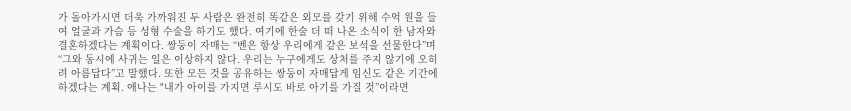가 돌아가시면 더욱 가까워진 두 사람은 완전히 똑같은 외모를 갖기 위해 수억 원을 들여 얼굴과 가슴 등 성형 수술을 하기도 했다. 여기에 한술 더 떠 나온 소식이 한 남자와 결혼하겠다는 계획이다. 쌍둥이 자매는 “벤은 항상 우리에게 같은 보석을 선물한다”며 “그와 동시에 사귀는 일은 이상하지 않다. 우리는 누구에게도 상처를 주지 않기에 오히려 아름답다”고 말했다. 또한 모든 것을 공유하는 쌍둥이 자매답게 임신도 같은 기간에 하겠다는 계획. 애나는 "내가 아이를 가지면 루시도 바로 아기를 가질 것”이라면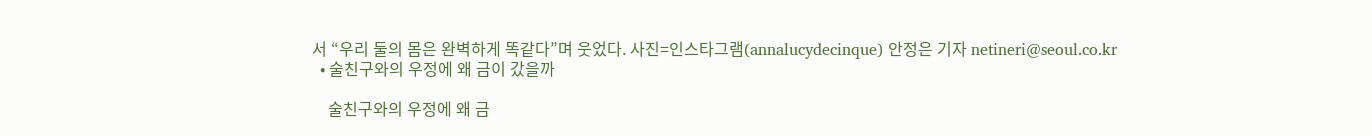서 “우리 둘의 몸은 완벽하게 똑같다”며 웃었다. 사진=인스타그램(annalucydecinque) 안정은 기자 netineri@seoul.co.kr
  • 술친구와의 우정에 왜 금이 갔을까

    술친구와의 우정에 왜 금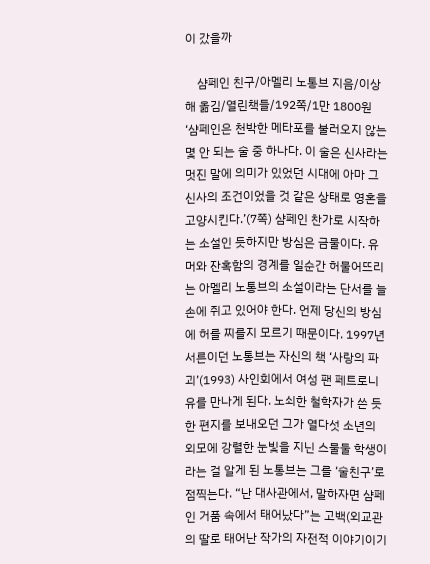이 갔을까

    샴페인 친구/아멜리 노통브 지음/이상해 옮김/열린책들/192쪽/1만 1800원 ‘샴페인은 천박한 메타포를 불러오지 않는 몇 안 되는 술 중 하나다. 이 술은 신사라는 멋진 말에 의미가 있었던 시대에 아마 그 신사의 조건이었을 것 같은 상태로 영혼을 고양시킨다.’(7쪽) 샴페인 찬가로 시작하는 소설인 듯하지만 방심은 금물이다. 유머와 잔혹함의 경계를 일순간 허물어뜨리는 아멜리 노통브의 소설이라는 단서를 늘 손에 쥐고 있어야 한다. 언제 당신의 방심에 허를 찌를지 모르기 때문이다. 1997년 서른이던 노통브는 자신의 책 ‘사랑의 파괴’(1993) 사인회에서 여성 팬 페트로니유를 만나게 된다. 노쇠한 철학자가 쓴 듯한 편지를 보내오던 그가 열다섯 소년의 외모에 강렬한 눈빛을 지닌 스물둘 학생이라는 걸 알게 된 노통브는 그를 ‘술친구’로 점찍는다. “난 대사관에서, 말하자면 샴페인 거품 속에서 태어났다”는 고백(외교관의 딸로 태어난 작가의 자전적 이야기이기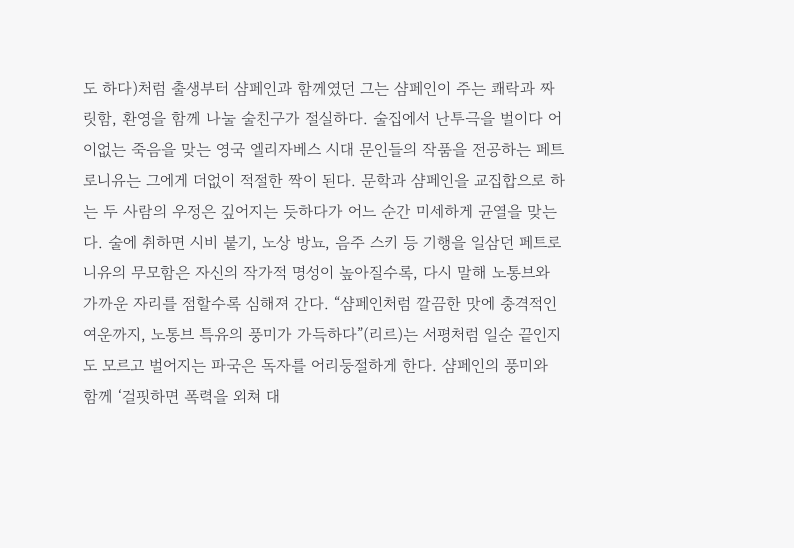도 하다)처럼 출생부터 샴페인과 함께였던 그는 샴페인이 주는 쾌락과 짜릿함, 환영을 함께 나눌 술친구가 절실하다. 술집에서 난투극을 벌이다 어이없는 죽음을 맞는 영국 엘리자베스 시대 문인들의 작품을 전공하는 페트로니유는 그에게 더없이 적절한 짝이 된다. 문학과 샴페인을 교집합으로 하는 두 사람의 우정은 깊어지는 듯하다가 어느 순간 미세하게 균열을 맞는다. 술에 취하면 시비 붙기, 노상 방뇨, 음주 스키 등 기행을 일삼던 페트로니유의 무모함은 자신의 작가적 명성이 높아질수록, 다시 말해 노통브와 가까운 자리를 점할수록 심해져 간다. “샴페인처럼 깔끔한 맛에 충격적인 여운까지, 노통브 특유의 풍미가 가득하다”(리르)는 서평처럼 일순 끝인지도 모르고 벌어지는 파국은 독자를 어리둥절하게 한다. 샴페인의 풍미와 함께 ‘걸핏하면 폭력을 외쳐 대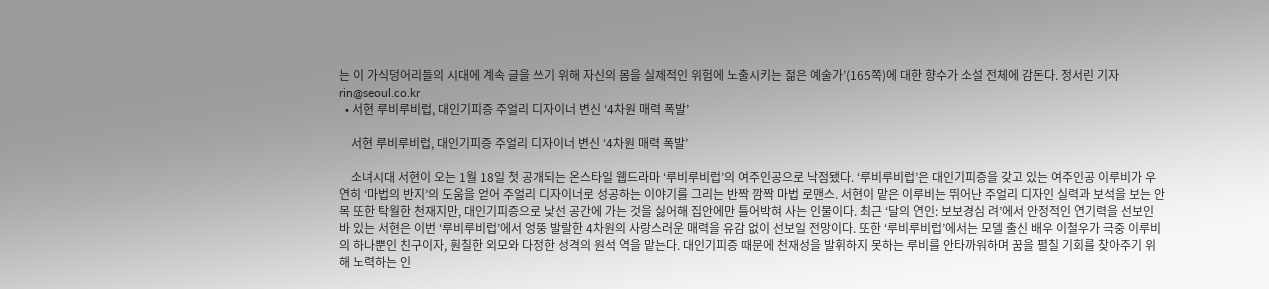는 이 가식덩어리들의 시대에 계속 글을 쓰기 위해 자신의 몸을 실제적인 위험에 노출시키는 젊은 예술가’(165쪽)에 대한 향수가 소설 전체에 감돈다. 정서린 기자 rin@seoul.co.kr
  • 서현 루비루비럽, 대인기피증 주얼리 디자이너 변신 ‘4차원 매력 폭발’

    서현 루비루비럽, 대인기피증 주얼리 디자이너 변신 ‘4차원 매력 폭발’

    소녀시대 서현이 오는 1월 18일 첫 공개되는 온스타일 웹드라마 ‘루비루비럽’의 여주인공으로 낙점됐다. ‘루비루비럽’은 대인기피증을 갖고 있는 여주인공 이루비가 우연히 ‘마법의 반지’의 도움을 얻어 주얼리 디자이너로 성공하는 이야기를 그리는 반짝 깜짝 마법 로맨스. 서현이 맡은 이루비는 뛰어난 주얼리 디자인 실력과 보석을 보는 안목 또한 탁월한 천재지만, 대인기피증으로 낯선 공간에 가는 것을 싫어해 집안에만 틀어박혀 사는 인물이다. 최근 ‘달의 연인: 보보경심 려’에서 안정적인 연기력을 선보인 바 있는 서현은 이번 ‘루비루비럽’에서 엉뚱 발랄한 4차원의 사랑스러운 매력을 유감 없이 선보일 전망이다. 또한 ‘루비루비럽’에서는 모델 출신 배우 이철우가 극중 이루비의 하나뿐인 친구이자, 훤칠한 외모와 다정한 성격의 원석 역을 맡는다. 대인기피증 때문에 천재성을 발휘하지 못하는 루비를 안타까워하며 꿈을 펼칠 기회를 찾아주기 위해 노력하는 인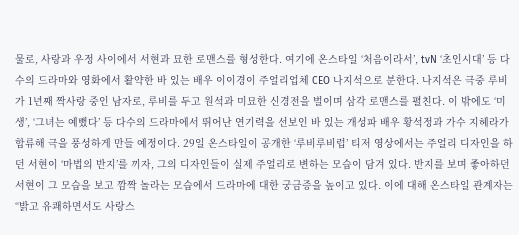물로, 사랑과 우정 사이에서 서현과 묘한 로맨스를 형성한다. 여기에 온스타일 ‘처음이라서’, tvN ‘초인시대’ 등 다수의 드라마와 영화에서 활약한 바 있는 배우 이이경이 주얼리업체 CEO 나지석으로 분한다. 나지석은 극중 루비가 1년째 짝사랑 중인 남자로, 루비를 두고 원석과 미묘한 신경전을 벌이며 삼각 로맨스를 펼친다. 이 밖에도 ‘미생’, ‘그녀는 예뻤다’ 등 다수의 드라마에서 뛰어난 연기력을 선보인 바 있는 개성파 배우 황석정과 가수 지헤라가 합류해 극을 풍성하게 만들 예정이다. 29일 온스타일이 공개한 ‘루비루비럽’ 티저 영상에서는 주얼리 디자인을 하던 서현이 ‘마법의 반지’를 끼자, 그의 디자인들이 실제 주얼리로 변하는 모습이 담겨 있다. 반지를 보며 좋아하던 서현이 그 모습을 보고 깜짝 놀라는 모습에서 드라마에 대한 궁금증을 높이고 있다. 이에 대해 온스타일 관계자는 “밝고 유쾌하면서도 사랑스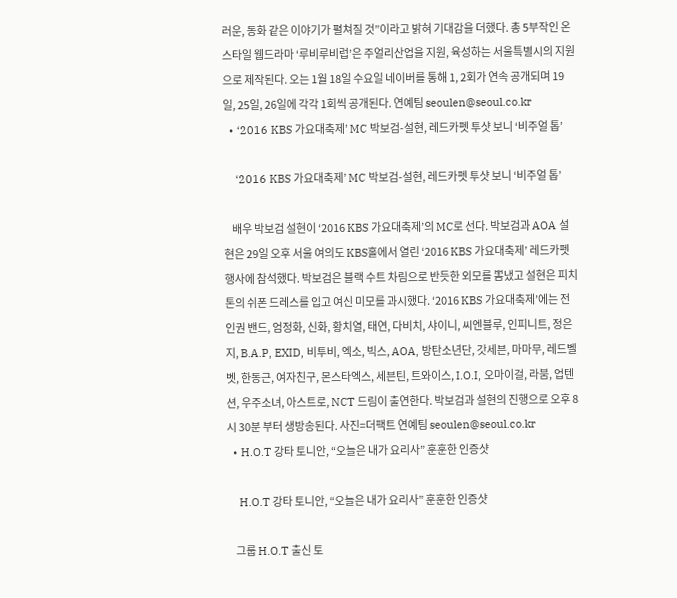러운, 동화 같은 이야기가 펼쳐질 것”이라고 밝혀 기대감을 더했다. 총 5부작인 온스타일 웹드라마 ‘루비루비럽’은 주얼리산업을 지원, 육성하는 서울특별시의 지원으로 제작된다. 오는 1월 18일 수요일 네이버를 통해 1, 2회가 연속 공개되며 19일, 25일, 26일에 각각 1회씩 공개된다. 연예팀 seoulen@seoul.co.kr
  • ‘2016 KBS 가요대축제’ MC 박보검-설현, 레드카펫 투샷 보니 ‘비주얼 톱’

    ‘2016 KBS 가요대축제’ MC 박보검-설현, 레드카펫 투샷 보니 ‘비주얼 톱’

    배우 박보검 설현이 ‘2016 KBS 가요대축제’의 MC로 선다. 박보검과 AOA 설현은 29일 오후 서울 여의도 KBS홀에서 열린 ‘2016 KBS 가요대축제’ 레드카펫 행사에 참석했다. 박보검은 블랙 수트 차림으로 반듯한 외모를 뽐냈고 설현은 피치톤의 쉬폰 드레스를 입고 여신 미모를 과시했다. ‘2016 KBS 가요대축제’에는 전인권 밴드, 엄정화, 신화, 황치열, 태연, 다비치, 샤이니, 씨엔블루, 인피니트, 정은지, B.A.P, EXID, 비투비, 엑소, 빅스, AOA, 방탄소년단, 갓세븐, 마마무, 레드벨벳, 한동근, 여자친구, 몬스타엑스, 세븐틴, 트와이스, I.O.I, 오마이걸, 라붐, 업텐션, 우주소녀, 아스트로, NCT 드림이 출연한다. 박보검과 설현의 진행으로 오후 8시 30분 부터 생방송된다. 사진=더팩트 연예팀 seoulen@seoul.co.kr
  • H.O.T 강타 토니안, “오늘은 내가 요리사” 훈훈한 인증샷

    H.O.T 강타 토니안, “오늘은 내가 요리사” 훈훈한 인증샷

    그룹 H.O.T 출신 토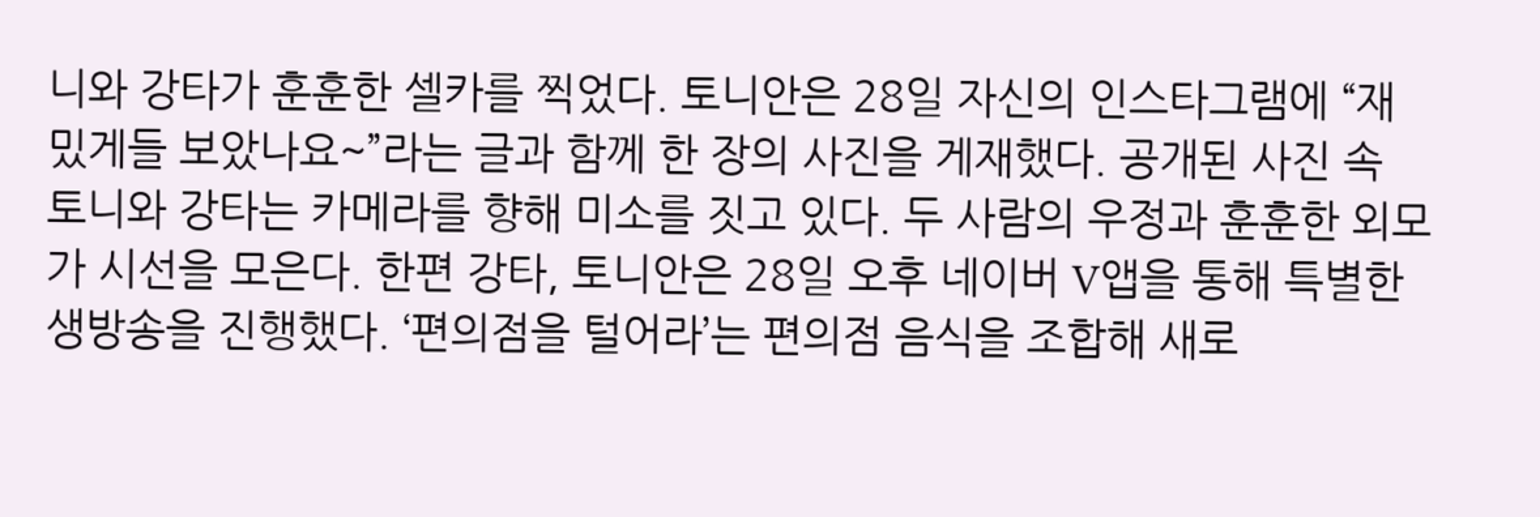니와 강타가 훈훈한 셀카를 찍었다. 토니안은 28일 자신의 인스타그램에 “재밌게들 보았나요~”라는 글과 함께 한 장의 사진을 게재했다. 공개된 사진 속 토니와 강타는 카메라를 향해 미소를 짓고 있다. 두 사람의 우정과 훈훈한 외모가 시선을 모은다. 한편 강타, 토니안은 28일 오후 네이버 V앱을 통해 특별한 생방송을 진행했다. ‘편의점을 털어라’는 편의점 음식을 조합해 새로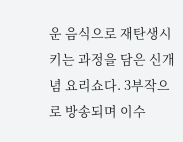운 음식으로 재탄생시키는 과정을 담은 신개념 요리쇼다. 3부작으로 방송되며 이수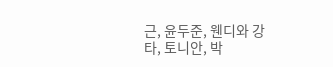근, 윤두준, 웬디와 강타, 토니안, 박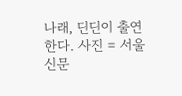나래, 딘딘이 출연한다. 사진 = 서울신문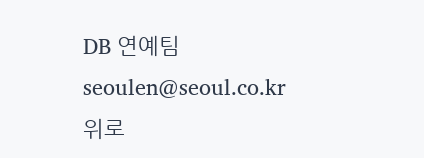DB 연예팀 seoulen@seoul.co.kr
위로